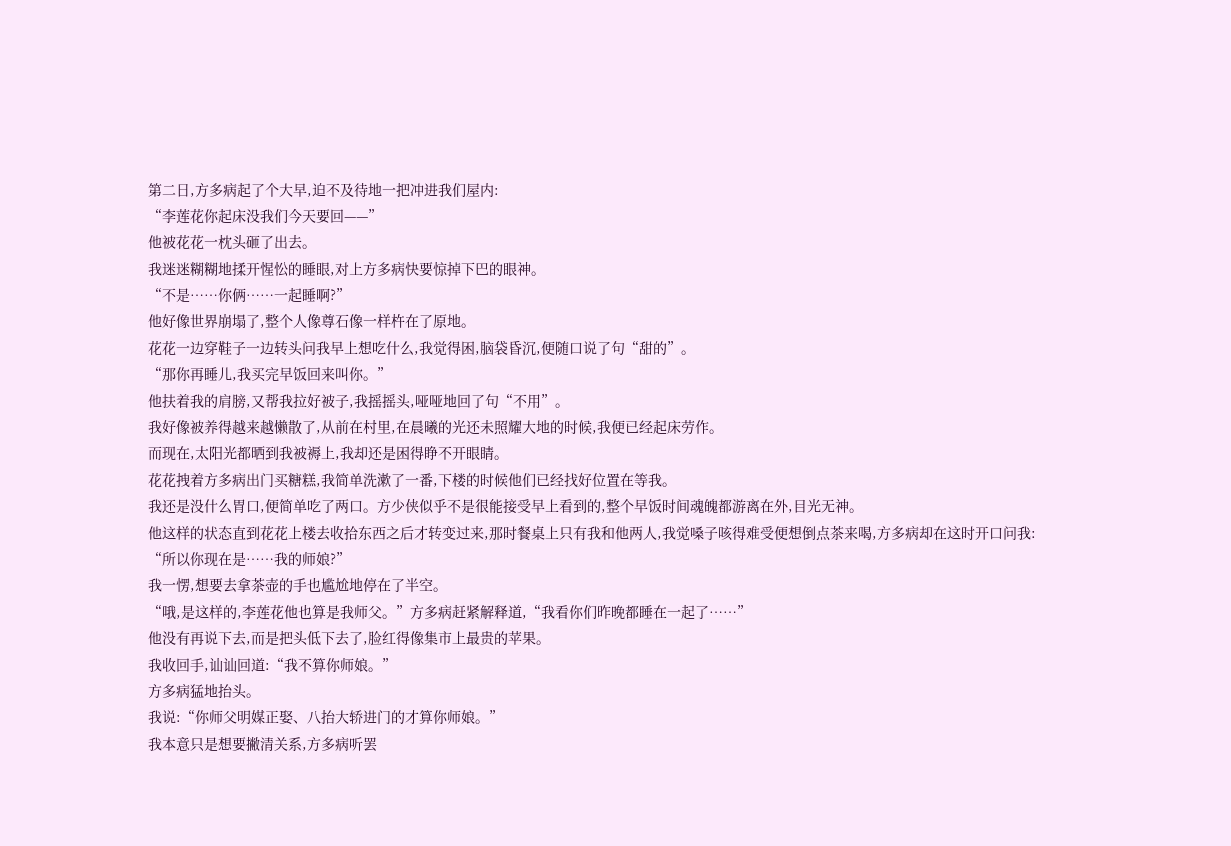第二日,方多病起了个大早,迫不及待地一把冲进我们屋内:
“李莲花你起床没我们今天要回——”
他被花花一枕头砸了出去。
我迷迷糊糊地揉开惺忪的睡眼,对上方多病快要惊掉下巴的眼神。
“不是……你俩……一起睡啊?”
他好像世界崩塌了,整个人像尊石像一样杵在了原地。
花花一边穿鞋子一边转头问我早上想吃什么,我觉得困,脑袋昏沉,便随口说了句“甜的”。
“那你再睡儿,我买完早饭回来叫你。”
他扶着我的肩膀,又帮我拉好被子,我摇摇头,哑哑地回了句“不用”。
我好像被养得越来越懒散了,从前在村里,在晨曦的光还未照耀大地的时候,我便已经起床劳作。
而现在,太阳光都晒到我被褥上,我却还是困得睁不开眼睛。
花花拽着方多病出门买糖糕,我简单洗漱了一番,下楼的时候他们已经找好位置在等我。
我还是没什么胃口,便简单吃了两口。方少侠似乎不是很能接受早上看到的,整个早饭时间魂魄都游离在外,目光无神。
他这样的状态直到花花上楼去收拾东西之后才转变过来,那时餐桌上只有我和他两人,我觉嗓子咳得难受便想倒点茶来喝,方多病却在这时开口问我:
“所以你现在是……我的师娘?”
我一愣,想要去拿茶壶的手也尴尬地停在了半空。
“哦,是这样的,李莲花他也算是我师父。”方多病赶紧解释道,“我看你们昨晚都睡在一起了……”
他没有再说下去,而是把头低下去了,脸红得像集市上最贵的苹果。
我收回手,讪讪回道:“我不算你师娘。”
方多病猛地抬头。
我说:“你师父明媒正娶、八抬大轿进门的才算你师娘。”
我本意只是想要撇清关系,方多病听罢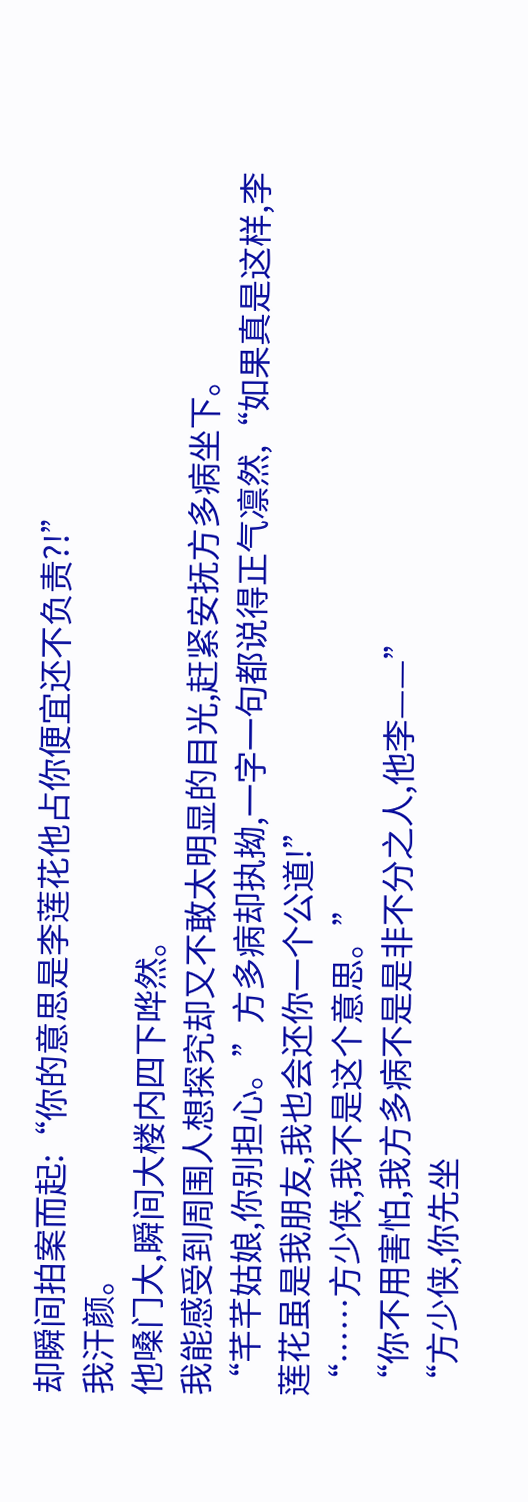却瞬间拍案而起:“你的意思是李莲花他占你便宜还不负责?!”
我汗颜。
他嗓门大,瞬间大楼内四下哗然。
我能感受到周围人想探究却又不敢太明显的目光,赶紧安抚方多病坐下。
“芊芊姑娘,你别担心。”方多病却执拗,一字一句都说得正气凛然,“如果真是这样,李莲花虽是我朋友,我也会还你一个公道!”
“……方少侠,我不是这个意思。”
“你不用害怕,我方多病不是是非不分之人,他李——”
“方少侠,你先坐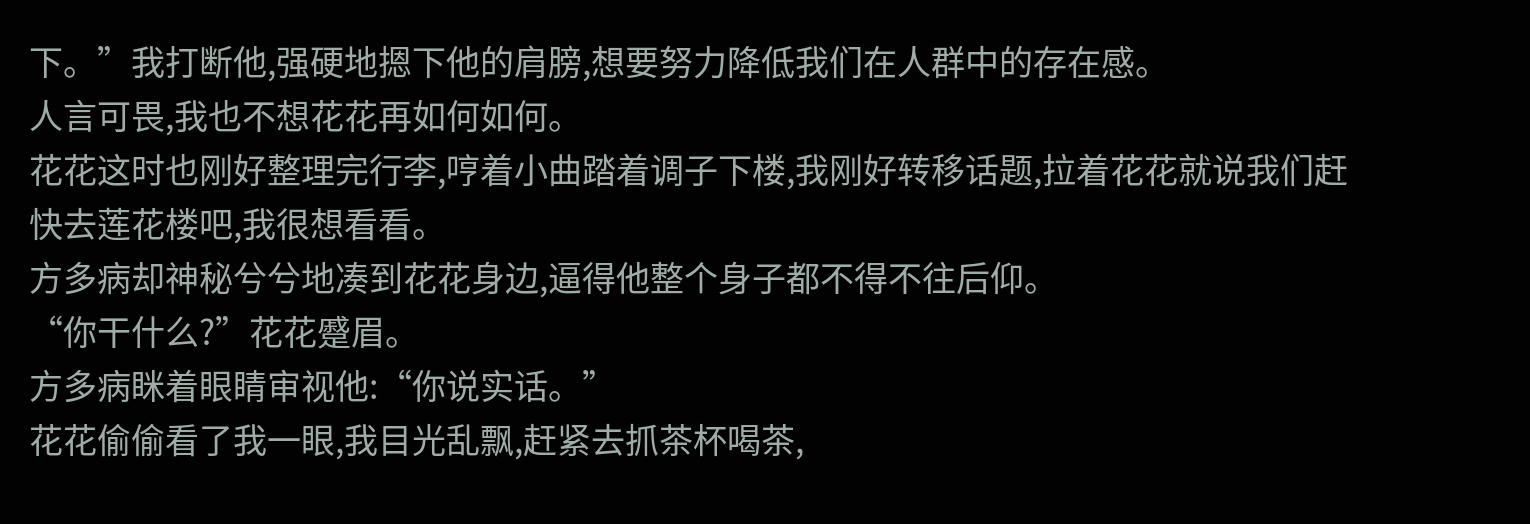下。”我打断他,强硬地摁下他的肩膀,想要努力降低我们在人群中的存在感。
人言可畏,我也不想花花再如何如何。
花花这时也刚好整理完行李,哼着小曲踏着调子下楼,我刚好转移话题,拉着花花就说我们赶快去莲花楼吧,我很想看看。
方多病却神秘兮兮地凑到花花身边,逼得他整个身子都不得不往后仰。
“你干什么?”花花蹙眉。
方多病眯着眼睛审视他:“你说实话。”
花花偷偷看了我一眼,我目光乱飘,赶紧去抓茶杯喝茶,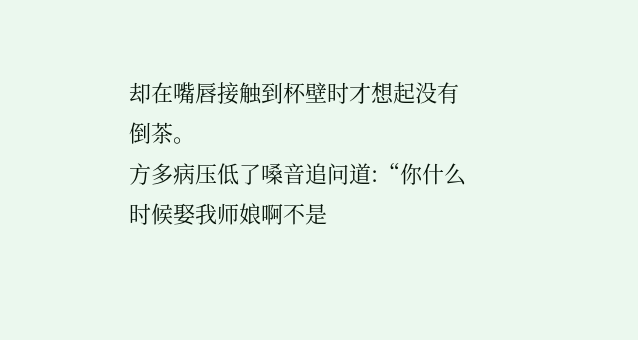却在嘴唇接触到杯壁时才想起没有倒茶。
方多病压低了嗓音追问道:“你什么时候娶我师娘啊不是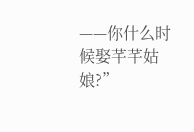——你什么时候娶芊芊姑娘?”